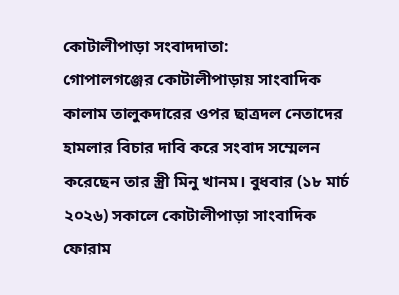কোটালীপাড়া সংবাদদাতা:
গোপালগঞ্জের কোটালীপাড়ায় সাংবাদিক কালাম তালুকদারের ওপর ছাত্রদল নেতাদের হামলার বিচার দাবি করে সংবাদ সম্মেলন করেছেন তার স্ত্রী মিনু খানম। বুধবার (১৮ মার্চ ২০২৬) সকালে কোটালীপাড়া সাংবাদিক ফোরাম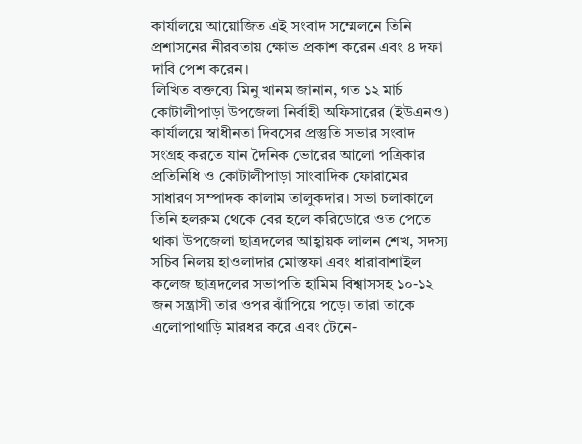কার্যালয়ে আয়োজিত এই সংবাদ সম্মেলনে তিনি প্রশাসনের নীরবতায় ক্ষোভ প্রকাশ করেন এবং ৪ দফা দাবি পেশ করেন।
লিখিত বক্তব্যে মিনু খানম জানান, গত ১২ মার্চ কোটালীপাড়া উপজেলা নির্বাহী অফিসারের (ইউএনও) কার্যালয়ে স্বাধীনতা দিবসের প্রস্তুতি সভার সংবাদ সংগ্রহ করতে যান দৈনিক ভোরের আলো পত্রিকার প্রতিনিধি ও কোটালীপাড়া সাংবাদিক ফোরামের সাধারণ সম্পাদক কালাম তালুকদার। সভা চলাকালে তিনি হলরুম থেকে বের হলে করিডোরে ওত পেতে থাকা উপজেলা ছাত্রদলের আহ্বায়ক লালন শেখ, সদস্য সচিব নিলয় হাওলাদার মোস্তফা এবং ধারাবাশাইল কলেজ ছাত্রদলের সভাপতি হামিম বিশ্বাসসহ ১০-১২ জন সন্ত্রাসী তার ওপর ঝাঁপিয়ে পড়ে। তারা তাকে এলোপাথাড়ি মারধর করে এবং টেনে-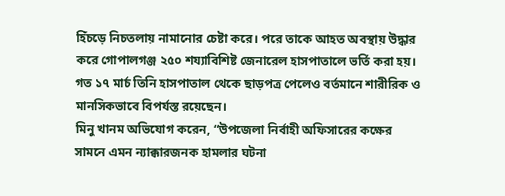হিঁচড়ে নিচতলায় নামানোর চেষ্টা করে। পরে তাকে আহত অবস্থায় উদ্ধার করে গোপালগঞ্জ ২৫০ শয্যাবিশিষ্ট জেনারেল হাসপাতালে ভর্তি করা হয়। গত ১৭ মার্চ তিনি হাসপাতাল থেকে ছাড়পত্র পেলেও বর্তমানে শারীরিক ও মানসিকভাবে বিপর্যস্ত রয়েছেন।
মিনু খানম অভিযোগ করেন, “উপজেলা নির্বাহী অফিসারের কক্ষের সামনে এমন ন্যাক্কারজনক হামলার ঘটনা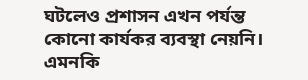ঘটলেও প্রশাসন এখন পর্যন্ত কোনো কার্যকর ব্যবস্থা নেয়নি। এমনকি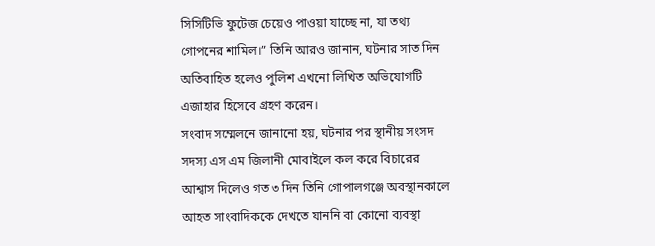সিসিটিভি ফুটেজ চেয়েও পাওয়া যাচ্ছে না, যা তথ্য গোপনের শামিল।” তিনি আরও জানান, ঘটনার সাত দিন অতিবাহিত হলেও পুলিশ এখনো লিখিত অভিযোগটি এজাহার হিসেবে গ্রহণ করেন।
সংবাদ সম্মেলনে জানানো হয়, ঘটনার পর স্থানীয় সংসদ সদস্য এস এম জিলানী মোবাইলে কল করে বিচারের আশ্বাস দিলেও গত ৩ দিন তিনি গোপালগঞ্জে অবস্থানকালে আহত সাংবাদিককে দেখতে যাননি বা কোনো ব্যবস্থা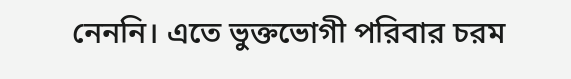নেননি। এতে ভুক্তভোগী পরিবার চরম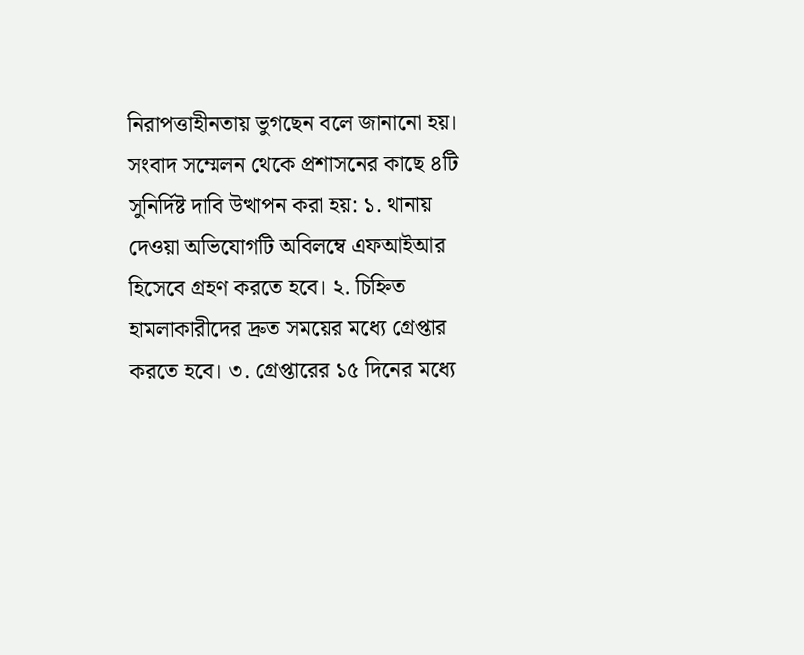নিরাপত্তাহীনতায় ভুগছেন বলে জানানো হয়।
সংবাদ সম্মেলন থেকে প্রশাসনের কাছে ৪টি সুনির্দিষ্ট দাবি উত্থাপন করা হয়: ১. থানায় দেওয়া অভিযোগটি অবিলম্বে এফআইআর হিসেবে গ্রহণ করতে হবে। ২. চিহ্নিত হামলাকারীদের দ্রুত সময়ের মধ্যে গ্রেপ্তার করতে হবে। ৩. গ্রেপ্তারের ১৫ দিনের মধ্যে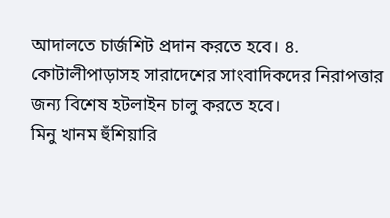আদালতে চার্জশিট প্রদান করতে হবে। ৪. কোটালীপাড়াসহ সারাদেশের সাংবাদিকদের নিরাপত্তার জন্য বিশেষ হটলাইন চালু করতে হবে।
মিনু খানম হুঁশিয়ারি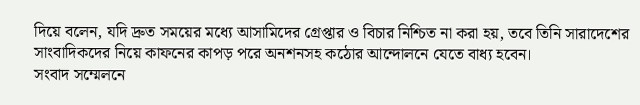দিয়ে বলেন, যদি দ্রুত সময়ের মধ্যে আসামিদের গ্রেপ্তার ও বিচার নিশ্চিত না করা হয়, তবে তিনি সারাদেশের সাংবাদিকদের নিয়ে কাফনের কাপড় পরে অনশনসহ কঠোর আন্দোলনে যেতে বাধ্য হবেন।
সংবাদ সম্মেলনে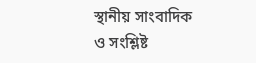স্থানীয় সাংবাদিক ও সংশ্লিষ্ট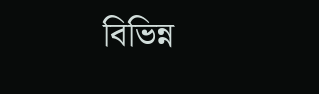বিভিন্ন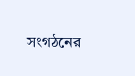সংগঠনের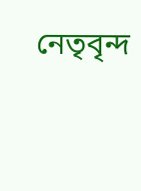নেতৃবৃন্দ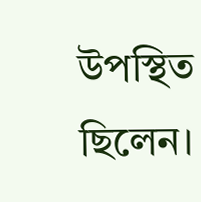উপস্থিত ছিলেন।